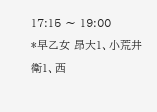17:15 〜 19:00
*早乙女 昂大1、小荒井 衛1、西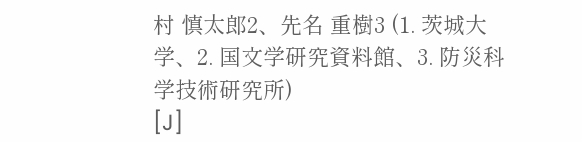村 慎太郎2、先名 重樹3 (1. 茨城大学、2. 国文学研究資料館、3. 防災科学技術研究所)
[J]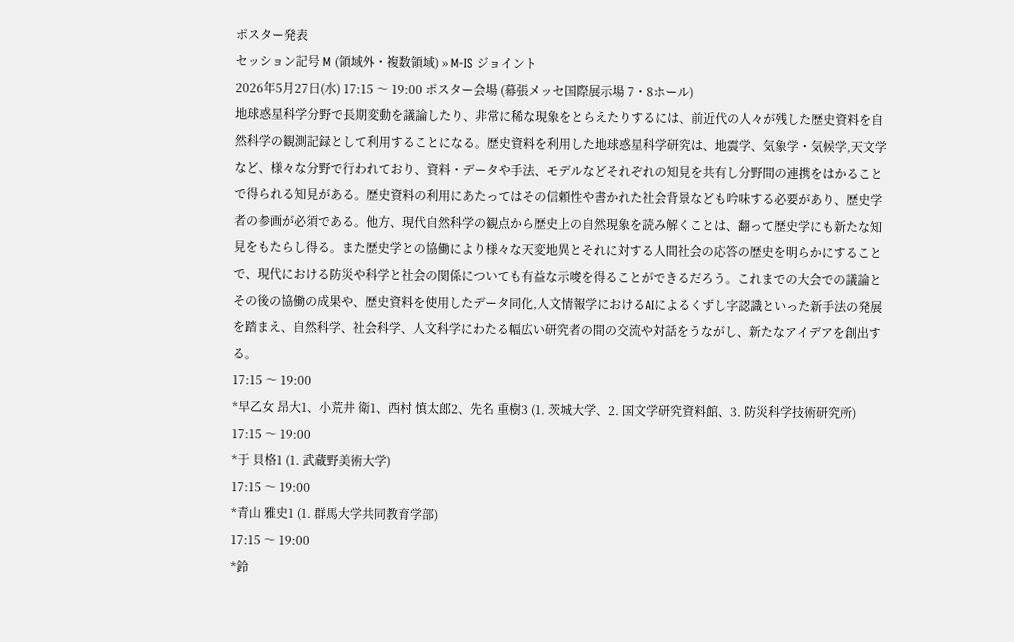ポスター発表
セッション記号 M (領域外・複数領域) » M-IS ジョイント
2026年5月27日(水) 17:15 〜 19:00 ポスター会場 (幕張メッセ国際展示場 7・8ホール)
地球惑星科学分野で長期変動を議論したり、非常に稀な現象をとらえたりするには、前近代の人々が残した歴史資料を自然科学の観測記録として利用することになる。歴史資料を利用した地球惑星科学研究は、地震学、気象学・気候学,天文学など、様々な分野で行われており、資料・データや手法、モデルなどそれぞれの知見を共有し分野間の連携をはかることで得られる知見がある。歴史資料の利用にあたってはその信頼性や書かれた社会背景なども吟味する必要があり、歴史学者の参画が必須である。他方、現代自然科学の観点から歴史上の自然現象を読み解くことは、翻って歴史学にも新たな知見をもたらし得る。また歴史学との協働により様々な天変地異とそれに対する人間社会の応答の歴史を明らかにすることで、現代における防災や科学と社会の関係についても有益な示唆を得ることができるだろう。これまでの大会での議論とその後の協働の成果や、歴史資料を使用したデータ同化,人文情報学におけるAIによるくずし字認識といった新手法の発展を踏まえ、自然科学、社会科学、人文科学にわたる幅広い研究者の間の交流や対話をうながし、新たなアイデアを創出する。
17:15 〜 19:00
*早乙女 昂大1、小荒井 衛1、西村 慎太郎2、先名 重樹3 (1. 茨城大学、2. 国文学研究資料館、3. 防災科学技術研究所)
17:15 〜 19:00
*于 貝格1 (1. 武蔵野美術大学)
17:15 〜 19:00
*青山 雅史1 (1. 群馬大学共同教育学部)
17:15 〜 19:00
*鈴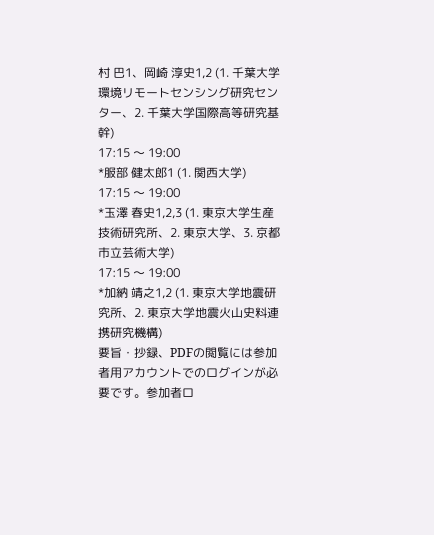村 巴1、岡崎 淳史1,2 (1. 千葉大学環境リモートセンシング研究センター、2. 千葉大学国際高等研究基幹)
17:15 〜 19:00
*服部 健太郎1 (1. 関西大学)
17:15 〜 19:00
*玉澤 春史1,2,3 (1. 東京大学生産技術研究所、2. 東京大学、3. 京都市立芸術大学)
17:15 〜 19:00
*加納 靖之1,2 (1. 東京大学地震研究所、2. 東京大学地震火山史料連携研究機構)
要旨・抄録、PDFの閲覧には参加者用アカウントでのログインが必要です。参加者ロ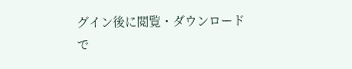グイン後に閲覧・ダウンロードで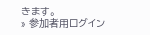きます。
» 参加者用ログイン